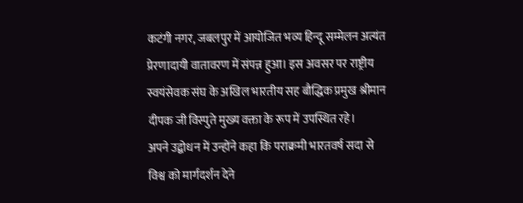कटंगी नगर, जबलपुर में आयोजित भव्य हिन्दू सम्मेलन अत्यंत प्रेरणादायी वातावरण में संपन्न हुआ। इस अवसर पर राष्ट्रीय स्वयंसेवक संघ के अखिल भारतीय सह बौद्धिक प्रमुख श्रीमान दीपक जी विस्पुते मुख्य वक्ता के रूप में उपस्थित रहे।
अपने उद्बोधन में उन्होंने कहा कि पराक्रमी भारतवर्ष सदा से विश्व को मार्गदर्शन देने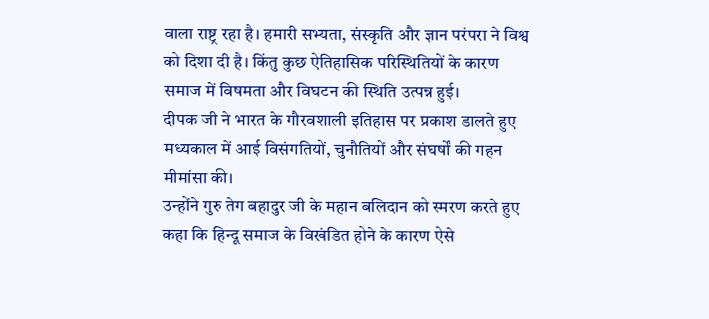वाला राष्ट्र रहा है। हमारी सभ्यता, संस्कृति और ज्ञान परंपरा ने विश्व को दिशा दी है। किंतु कुछ ऐतिहासिक परिस्थितियों के कारण समाज में विषमता और विघटन की स्थिति उत्पन्न हुई।
दीपक जी ने भारत के गौरवशाली इतिहास पर प्रकाश डालते हुए मध्यकाल में आई विसंगतियों, चुनौतियों और संघर्षों की गहन मीमांसा की।
उन्होंने गुरु तेग बहादुर जी के महान बलिदान को स्मरण करते हुए कहा कि हिन्दू समाज के विखंडित होने के कारण ऐसे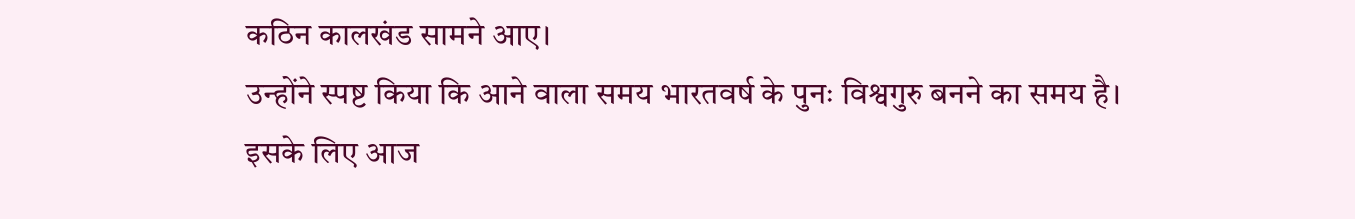कठिन कालखंड सामने आए।
उन्होंने स्पष्ट किया कि आने वाला समय भारतवर्ष के पुनः विश्वगुरु बनने का समय है। इसके लिए आज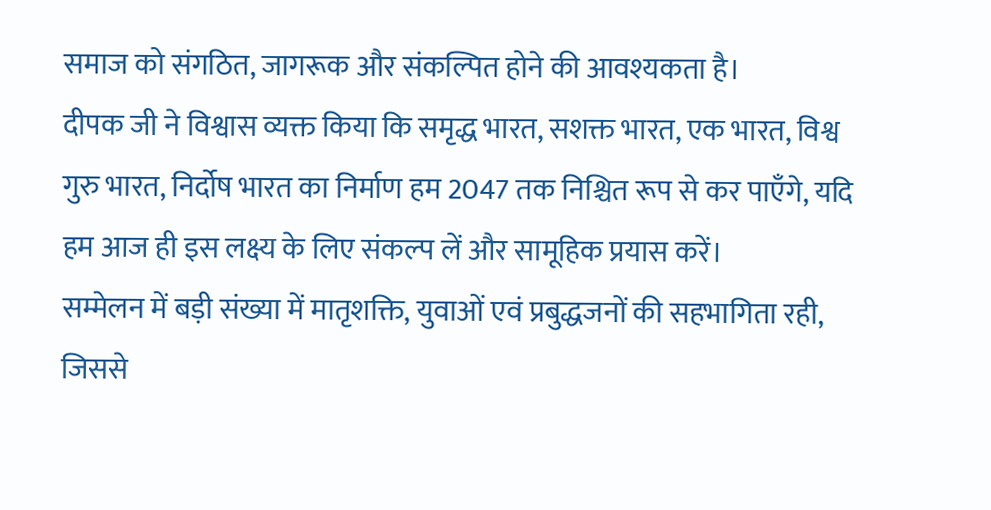समाज को संगठित, जागरूक और संकल्पित होने की आवश्यकता है।
दीपक जी ने विश्वास व्यक्त किया कि समृद्ध भारत, सशक्त भारत, एक भारत, विश्व गुरु भारत, निर्दोष भारत का निर्माण हम 2047 तक निश्चित रूप से कर पाएँगे, यदि हम आज ही इस लक्ष्य के लिए संकल्प लें और सामूहिक प्रयास करें।
सम्मेलन में बड़ी संख्या में मातृशक्ति, युवाओं एवं प्रबुद्धजनों की सहभागिता रही, जिससे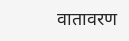वातावरण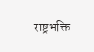राष्ट्रभक्ति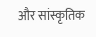और सांस्कृतिक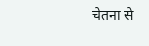चेतना से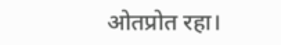ओतप्रोत रहा।